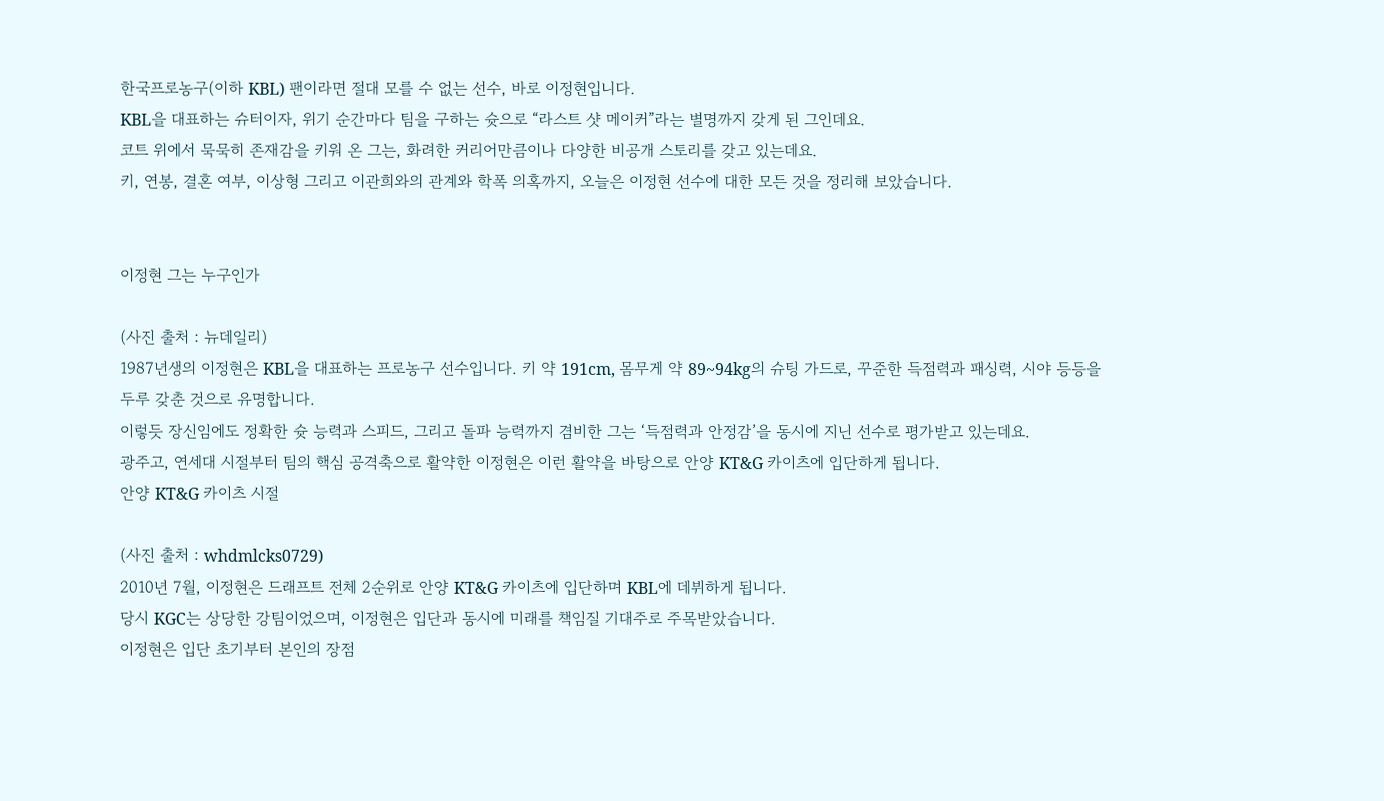한국프로농구(이하 KBL) 팬이라면 절대 모를 수 없는 선수, 바로 이정현입니다.
KBL을 대표하는 슈터이자, 위기 순간마다 팀을 구하는 슛으로 “라스트 샷 메이커”라는 별명까지 갖게 된 그인데요.
코트 위에서 묵묵히 존재감을 키워 온 그는, 화려한 커리어만큼이나 다양한 비공개 스토리를 갖고 있는데요.
키, 연봉, 결혼 여부, 이상형 그리고 이관희와의 관계와 학폭 의혹까지, 오늘은 이정현 선수에 대한 모든 것을 정리해 보았습니다.


이정현 그는 누구인가

(사진 출처 : 뉴데일리)
1987년생의 이정현은 KBL을 대표하는 프로농구 선수입니다. 키 약 191cm, 몸무게 약 89~94kg의 슈팅 가드로, 꾸준한 득점력과 패싱력, 시야 등등을 두루 갖춘 것으로 유명합니다.
이렇듯 장신임에도 정확한 슛 능력과 스피드, 그리고 돌파 능력까지 겸비한 그는 ‘득점력과 안정감’을 동시에 지닌 선수로 평가받고 있는데요.
광주고, 연세대 시절부터 팀의 핵심 공격축으로 활약한 이정현은 이런 활약을 바탕으로 안양 KT&G 카이츠에 입단하게 됩니다.
안양 KT&G 카이츠 시절

(사진 출처 : whdmlcks0729)
2010년 7월, 이정현은 드래프트 전체 2순위로 안양 KT&G 카이츠에 입단하며 KBL에 데뷔하게 됩니다.
당시 KGC는 상당한 강팀이었으며, 이정현은 입단과 동시에 미래를 책임질 기대주로 주목받았습니다.
이정현은 입단 초기부터 본인의 장점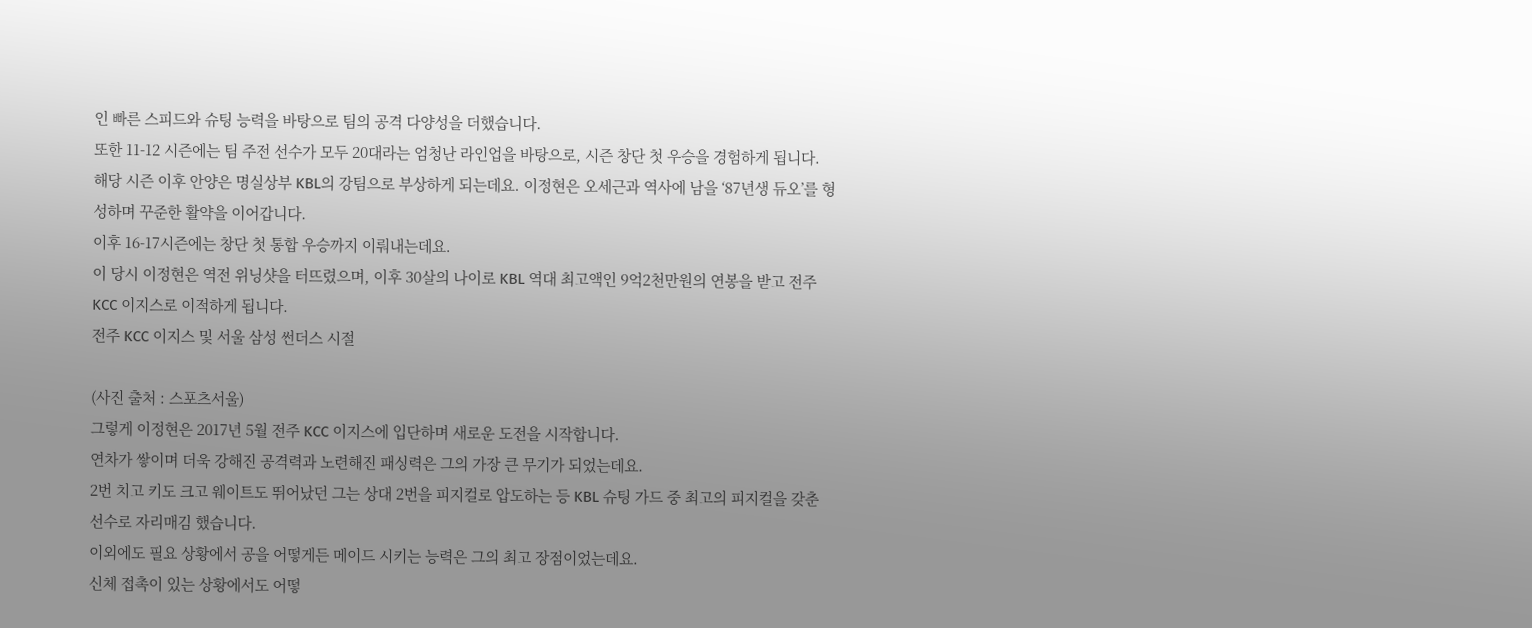인 빠른 스피드와 슈팅 능력을 바탕으로 팀의 공격 다양성을 더했습니다.
또한 11-12 시즌에는 팀 주전 선수가 모두 20대라는 엄청난 라인업을 바탕으로, 시즌 창단 첫 우승을 경험하게 됩니다.
해당 시즌 이후 안양은 명실상부 KBL의 강팀으로 부상하게 되는데요. 이정현은 오세근과 역사에 남을 ‘87년생 듀오’를 형성하며 꾸준한 활약을 이어갑니다.
이후 16-17시즌에는 창단 첫 통합 우승까지 이뤄내는데요.
이 당시 이정현은 역전 위닝샷을 터뜨렸으며, 이후 30살의 나이로 KBL 역대 최고액인 9억2천만원의 연봉을 받고 전주 KCC 이지스로 이적하게 됩니다.
전주 KCC 이지스 및 서울 삼성 썬더스 시절

(사진 출처 : 스포츠서울)
그렇게 이정현은 2017년 5월 전주 KCC 이지스에 입단하며 새로운 도전을 시작합니다.
연차가 쌓이며 더욱 강해진 공격력과 노련해진 패싱력은 그의 가장 큰 무기가 되었는데요.
2번 치고 키도 크고 웨이트도 뛰어났던 그는 상대 2번을 피지컬로 압도하는 등 KBL 슈팅 가드 중 최고의 피지컬을 갖춘 선수로 자리매김 했습니다.
이외에도 필요 상황에서 공을 어떻게든 메이드 시키는 능력은 그의 최고 장점이었는데요.
신체 접촉이 있는 상황에서도 어떻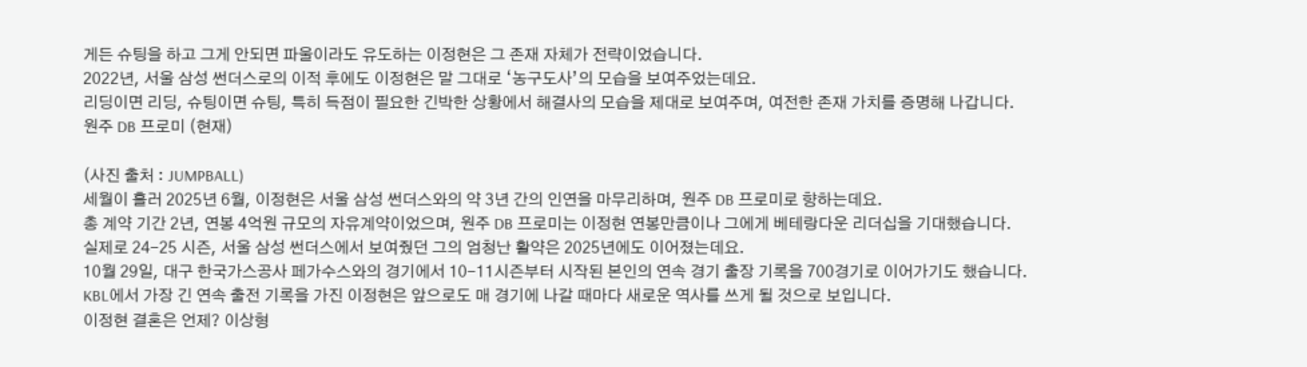게든 슈팅을 하고 그게 안되면 파울이라도 유도하는 이정현은 그 존재 자체가 전략이었습니다.
2022년, 서울 삼성 썬더스로의 이적 후에도 이정현은 말 그대로 ‘농구도사’의 모습을 보여주었는데요.
리딩이면 리딩, 슈팅이면 슈팅, 특히 득점이 필요한 긴박한 상황에서 해결사의 모습을 제대로 보여주며, 여전한 존재 가치를 증명해 나갑니다.
원주 DB 프로미 (현재)

(사진 출처 : JUMPBALL)
세월이 흘러 2025년 6월, 이정현은 서울 삼성 썬더스와의 약 3년 간의 인연을 마무리하며, 원주 DB 프로미로 향하는데요.
총 계약 기간 2년, 연봉 4억원 규모의 자유계약이었으며, 원주 DB 프로미는 이정현 연봉만큼이나 그에게 베테랑다운 리더십을 기대했습니다.
실제로 24-25 시즌, 서울 삼성 썬더스에서 보여줬던 그의 엄청난 활약은 2025년에도 이어졌는데요.
10월 29일, 대구 한국가스공사 페가수스와의 경기에서 10-11시즌부터 시작된 본인의 연속 경기 출장 기록을 700경기로 이어가기도 했습니다.
KBL에서 가장 긴 연속 출전 기록을 가진 이정현은 앞으로도 매 경기에 나갈 때마다 새로운 역사를 쓰게 될 것으로 보입니다.
이정현 결혼은 언제? 이상형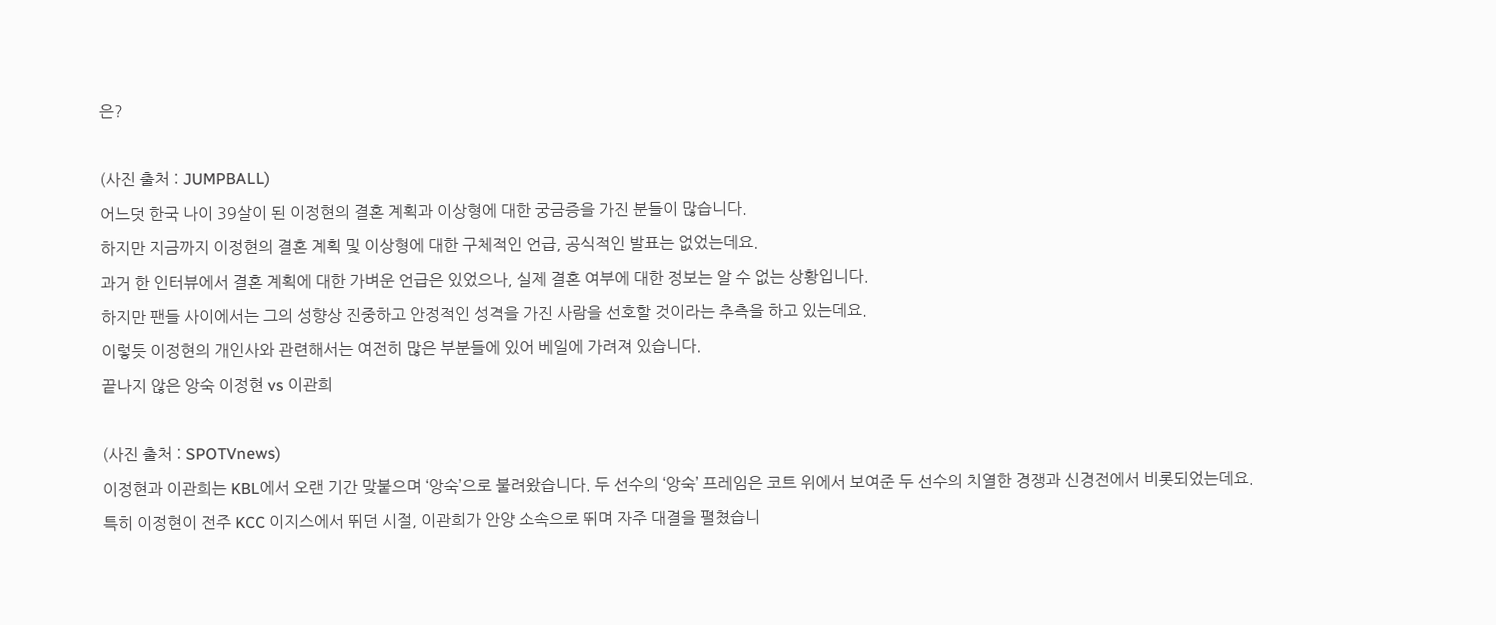은?

(사진 출처 : JUMPBALL)
어느덧 한국 나이 39살이 된 이정현의 결혼 계획과 이상형에 대한 궁금증을 가진 분들이 많습니다.
하지만 지금까지 이정현의 결혼 계획 및 이상형에 대한 구체적인 언급, 공식적인 발표는 없었는데요.
과거 한 인터뷰에서 결혼 계획에 대한 가벼운 언급은 있었으나, 실제 결혼 여부에 대한 정보는 알 수 없는 상황입니다.
하지만 팬들 사이에서는 그의 성향상 진중하고 안정적인 성격을 가진 사람을 선호할 것이라는 추측을 하고 있는데요.
이렇듯 이정현의 개인사와 관련해서는 여전히 많은 부분들에 있어 베일에 가려져 있습니다.
끝나지 않은 앙숙 이정현 vs 이관희

(사진 출처 : SPOTVnews)
이정현과 이관희는 KBL에서 오랜 기간 맞붙으며 ‘앙숙’으로 불려왔습니다. 두 선수의 ‘앙숙’ 프레임은 코트 위에서 보여준 두 선수의 치열한 경쟁과 신경전에서 비롯되었는데요.
특히 이정현이 전주 KCC 이지스에서 뛰던 시절, 이관희가 안양 소속으로 뛰며 자주 대결을 펼쳤습니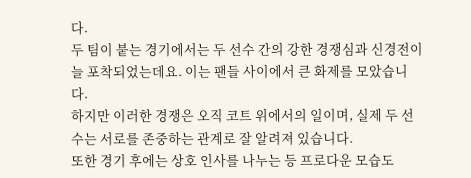다.
두 팀이 붙는 경기에서는 두 선수 간의 강한 경쟁심과 신경전이 늘 포착되었는데요. 이는 팬들 사이에서 큰 화제를 모았습니다.
하지만 이러한 경쟁은 오직 코트 위에서의 일이며, 실제 두 선수는 서로를 존중하는 관계로 잘 알려져 있습니다.
또한 경기 후에는 상호 인사를 나누는 등 프로다운 모습도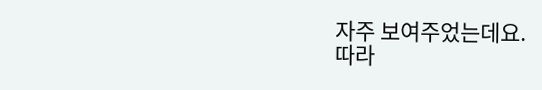자주 보여주었는데요.
따라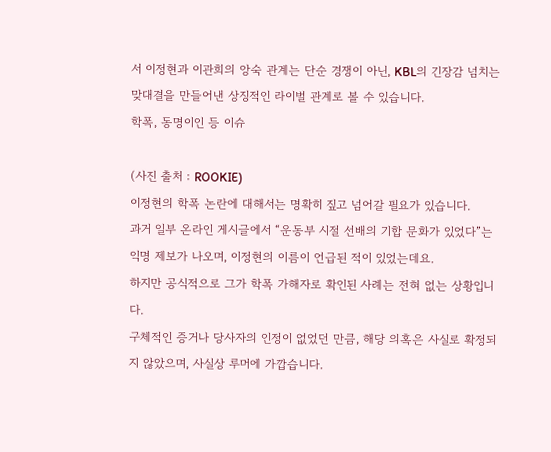서 이정현과 이관희의 앙숙 관계는 단순 경쟁이 아닌, KBL의 긴장감 넘치는 맞대결을 만들어낸 상징적인 라이벌 관계로 볼 수 있습니다.
학폭, 동명이인 등 이슈

(사진 출처 : ROOKIE)
이정현의 학폭 논란에 대해서는 명확히 짚고 넘어갈 필요가 있습니다.
과거 일부 온라인 게시글에서 “운동부 시절 선배의 기합 문화가 있었다”는 익명 제보가 나오며, 이정현의 이름이 언급된 적이 있었는데요.
하지만 공식적으로 그가 학폭 가해자로 확인된 사례는 전혀 없는 상황입니다.
구체적인 증거나 당사자의 인정이 없었던 만큼, 해당 의혹은 사실로 확정되지 않았으며, 사실상 루머에 가깝습니다.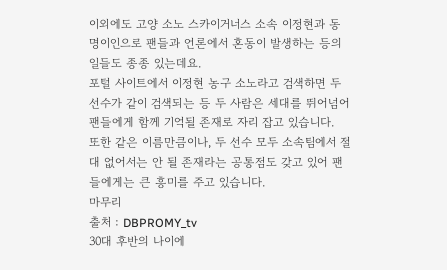이외에도 고양 소노 스카이거너스 소속 이정현과 동명이인으로 팬들과 언론에서 혼동이 발생하는 등의 일들도 종종 있는데요.
포털 사이트에서 이정현 농구 소노라고 검색하면 두 선수가 같이 검색되는 등 두 사람은 세대를 뛰어넘어 팬들에게 함께 기억될 존재로 자리 잡고 있습니다.
또한 같은 이름만큼이나, 두 선수 모두 소속팀에서 절대 없어서는 안 될 존재라는 공통점도 갖고 있어 팬들에게는 큰 흥미를 주고 있습니다.
마무리
출처 : DBPROMY_tv
30대 후반의 나이에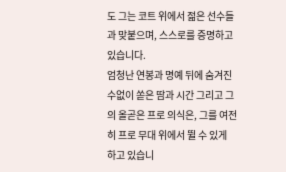도 그는 코트 위에서 젊은 선수들과 맞붙으며, 스스로를 증명하고 있습니다.
엄청난 연봉과 명예 뒤에 숨겨진 수없이 쏟은 땀과 시간 그리고 그의 올곧은 프로 의식은, 그를 여전히 프로 무대 위에서 뛸 수 있게 하고 있습니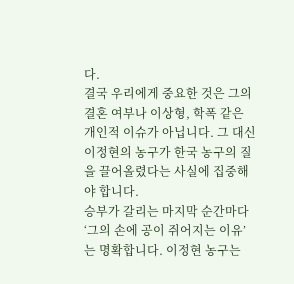다.
결국 우리에게 중요한 것은 그의 결혼 여부나 이상형, 학폭 같은 개인적 이슈가 아닙니다. 그 대신 이정현의 농구가 한국 농구의 질을 끌어올렸다는 사실에 집중해야 합니다.
승부가 갈리는 마지막 순간마다 ‘그의 손에 공이 쥐어지는 이유’는 명확합니다. 이정현 농구는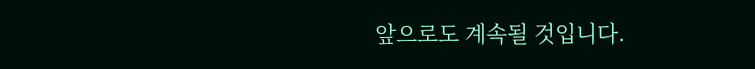앞으로도 계속될 것입니다.